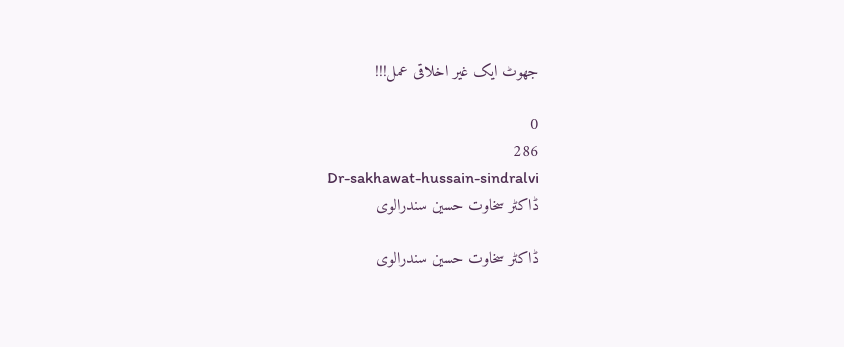جھوٹ ایک غیر اخلاقی عمل!!!

0
286
Dr-sakhawat-hussain-sindralvi
ڈاکٹر سخاوت حسین سندرالوی

ڈاکٹر سخاوت حسین سندرالوی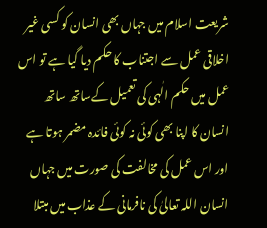شریعت اسلام میں جہاں بھی انسان کو کسی غیر اخلاقی عمل سے اجتناب کا حکم دیا گیا ہے تو اس عمل میں حکم الٰہی کی تعمیل کےساتھ ساتھ انسان کا اپنا بھی کوئی نہ کوئی فائدہ مضمر ہوتا ہے اور اس عمل کی مخالفت کی صورت میں جہاں انسان اللہ تعالیٰ کی نافرمانی کے عذاب میں مبتلا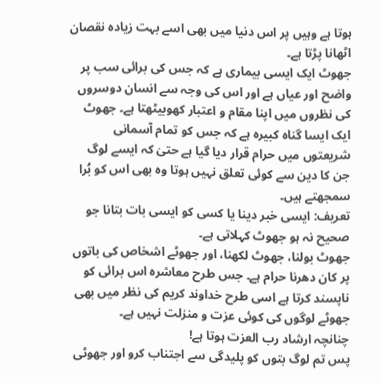ہوتا ہے وہیں پر اس دنیا میں بھی اسے بہت زیادہ نقصان اٹھانا پڑتا ہے۔
جھوٹ ایک ایسی بیماری ہے کہ جس کی برائی سب پر واضح اور عیاں ہے اور اس کی وجہ سے انسان دوسروں کی نظروں میں اپنا مقام و اعتبار کھوبیٹھتا ہے۔ جھوٹ ایک ایسا گناہ کبیرہ ہے کہ جس کو تمام آسمانی شریعتوں میں حرام قرار دیا گیا ہے حتیٰ کہ ایسے لوگ جن کا دین سے کوئی تعلق نہیں ہوتا وہ بھی اس کو بُرا سمجھتے ہیں۔
تعریف: ایسی خبر دینا یا کسی کو ایسی بات بتانا جو صحیح نہ ہو جھوٹ کہلاتی ہے۔
جھوٹ بولنا، جھوٹ لکھنا، اور جھوٹے اشخاص کی باتوں پر کان دھرنا حرام ہے۔ جس طرح معاشرہ اس برائی کو ناپسند کرتا ہے اسی طرح خداوند کریم کی نظر میں بھی جھوٹے لوگوں کی کوئی عزت و منزلت نہیں ہے۔
چنانچہ ارشاد رب العزت ہوتا ہے!
پس تم لوگ بتوں کو پلیدگی سے اجتناب کرو اور جھوٹی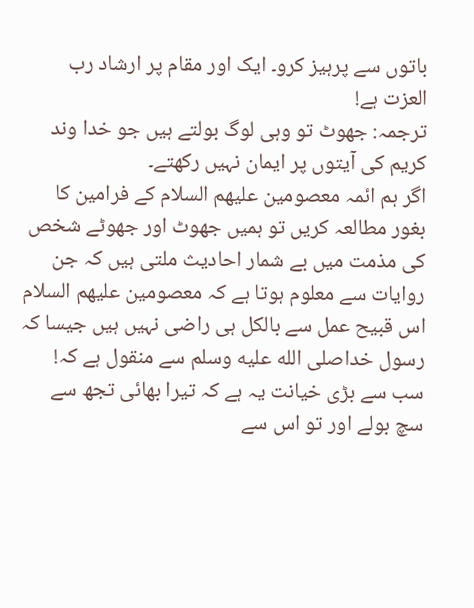باتوں سے پرہیز کرو۔ ایک اور مقام پر ارشاد رب العزت ہے!
ترجمہ: جھوٹ تو وہی لوگ بولتے ہیں جو خدا وند کریم کی آیتوں پر ایمان نہیں رکھتے۔
اگر ہم ائمہ معصومین علیھم السلام کے فرامین کا بغور مطالعہ کریں تو ہمیں جھوٹ اور جھوٹے شخص کی مذمت میں بے شمار احادیث ملتی ہیں کہ جن روایات سے معلوم ہوتا ہے کہ معصومین علیھم السلام اس قبیح عمل سے بالکل ہی راضی نہیں ہیں جیسا کہ رسول خداصلى الله عليه وسلم سے منقول ہے کہ! سب سے بڑی خیانت یہ ہے کہ تیرا بھائی تجھ سے سچ بولے اور تو اس سے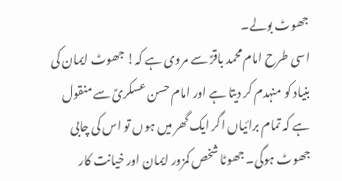جھوٹ بولے۔
اسی طرح امام محمد باقرؑ سے مروی ہے کہ! جھوٹ ایمان کی بنیاد کو منہدم کر دیتا ہے اور امام حسن عسکریؑ سے منقول ہے کہ تمام برائیاں اگر ایک گھر میں ہوں تو اس کی چابی جھوٹ ہوگی۔ جھوٹا شخص کمزور ایمان اور خیانت کار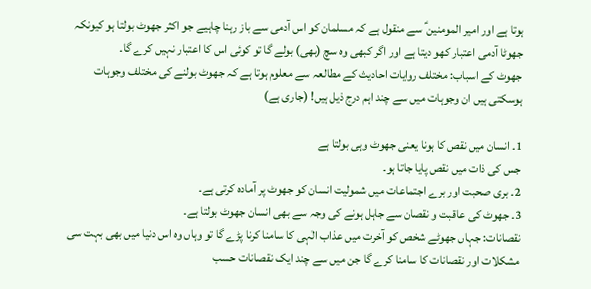ہوتا ہے اور امیر المومنین ؑ سے منقول ہے کہ مسلمان کو اس آدمی سے باز رہنا چاہیے جو اکثر جھوٹ بولتا ہو کیونکہ جھوٹا آدمی اعتبار کھو دیتا ہے اور اگر کبھی وہ سچ (بھی) بولے گا تو کوئی اس کا اعتبار نہیں کرے گا۔
جھوٹ کے اسباب: مختلف روایات احادیث کے مطالعہ سے معلوم ہوتا ہے کہ جھوٹ بولنے کی مختلف وجوہات ہوسکتی ہیں ان وجوہات میں سے چند اہم درج ذیل ہیں! (جاری ہے)

1۔ انسان میں نقص کا ہونا یعنی جھوٹ وہی بولتا ہے
جس کی ذات میں نقص پایا جاتا ہو۔
2۔ بری صحبت اور برے اجتماعات میں شمولیت انسان کو جھوٹ پر آمادہ کرتی ہے۔
3۔ جھوٹ کی عاقبت و نقصان سے جاہل ہونے کی وجہ سے بھی انسان جھوٹ بولتا ہے۔
نقصانات: جہاں جھوٹے شخص کو آخرت میں عذاب الٰہی کا سامنا کرنا پڑے گا تو وہاں وہ اس دنیا میں بھی بہت سی مشکلات اور نقصانات کا سامنا کرے گا جن میں سے چند ایک نقصانات حسب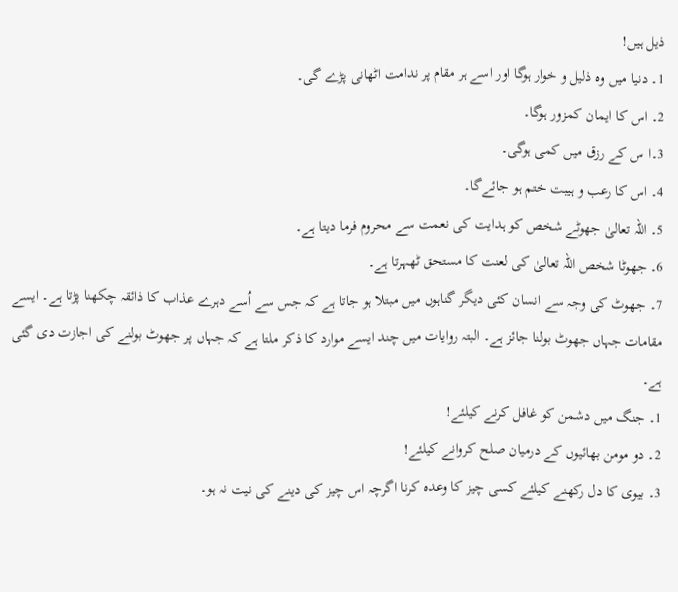ذیل ہیں!
1۔ دنیا میں وہ ذلیل و خوار ہوگا اور اسے ہر مقام پر ندامت اٹھانی پڑے گی۔
2۔ اس کا ایمان کمزور ہوگا۔
3۔ا س کے رزق میں کمی ہوگی۔
4۔ اس کا رعب و ہیبت ختم ہو جائےگا۔
5۔ اللہ تعالیٰ جھوٹے شخص کو ہدایت کی نعمت سے محروم فرما دیتا ہے۔
6۔ جھوٹا شخص اللہ تعالیٰ کی لعنت کا مستحق ٹھہرتا ہے۔
7۔ جھوٹ کی وجہ سے انسان کئی دیگر گناہوں میں مبتلا ہو جاتا ہے کہ جس سے اُسے دہرے عذاب کا ذائقہ چکھنا پڑتا ہے۔ ایسے مقامات جہاں جھوٹ بولنا جائز ہے۔ البتہ روایات میں چند ایسے موارد کا ذکر ملتا ہے کہ جہاں پر جھوٹ بولنے کی اجازت دی گئی ہے۔
1۔ جنگ میں دشمن کو غافل کرنے کیلئے!
2۔ دو مومن بھائیوں کے درمیان صلح کروانے کیلئے!
3۔ بیوی کا دل رکھنے کیلئے کسی چیز کا وعدہ کرنا اگرچہ اس چیز کی دینے کی نیت نہ ہو۔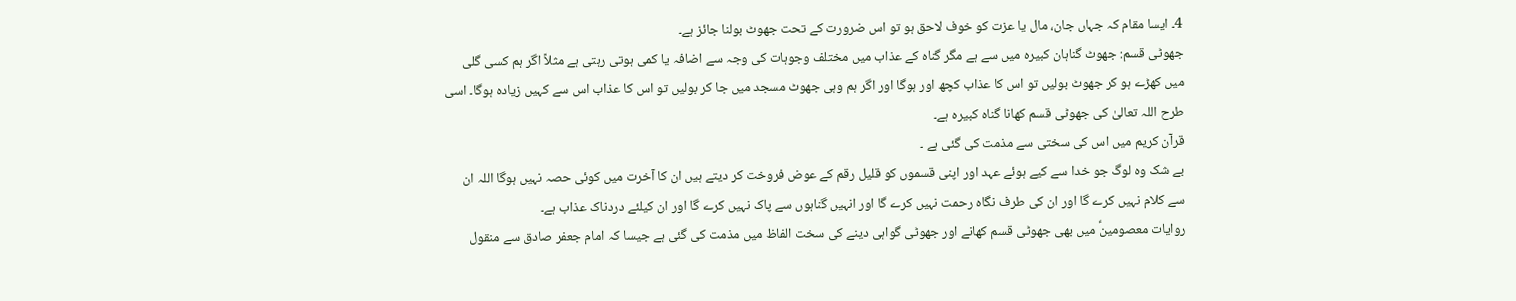4۔ ایسا مقام کہ جہاں جان، مال یا عزت کو خوف لاحق ہو تو اس ضرورت کے تحت جھوٹ بولنا جائز ہے۔
جھوٹی قسم: جھوٹ گناہان کبیرہ میں سے ہے مگر گناہ کے عذاب میں مختلف وجوہات کی وجہ سے اضافہ یا کمی ہوتی رہتی ہے مثلاً اگر ہم کسی گلی میں کھڑے ہو کر جھوٹ بولیں تو اس کا عذاب کچھ اور ہوگا اور اگر ہم وہی جھوٹ مسجد میں جا کر بولیں تو اس کا عذاب اس سے کہیں زیادہ ہوگا۔ اسی طرح اللہ تعالیٰ کی جھوٹی قسم کھانا گناہ کبیرہ ہے۔
قرآن کریم میں اس کی سختی سے مذمت کی گئی ہے ۔
بے شک وہ لوگ جو خدا سے کیے ہوئے عہد اور اپنی قسموں کو قلیل رقم کے عوض فروخت کر دیتے ہیں ان کا آخرت میں کوئی حصہ نہیں ہوگا اللہ ان سے کلام نہیں کرے گا اور ان کی طرف نگاہ رحمت نہیں کرے گا اور انہیں گناہوں سے پاک نہیں کرے گا اور ان کیلئے دردناک عذاب ہے۔
روایات معصومینؑ میں بھی جھوٹی قسم کھانے اور جھوٹی گواہی دینے کی سخت الفاظ میں مذمت کی گئی ہے جیسا کہ امام جعفر صادق سے منقول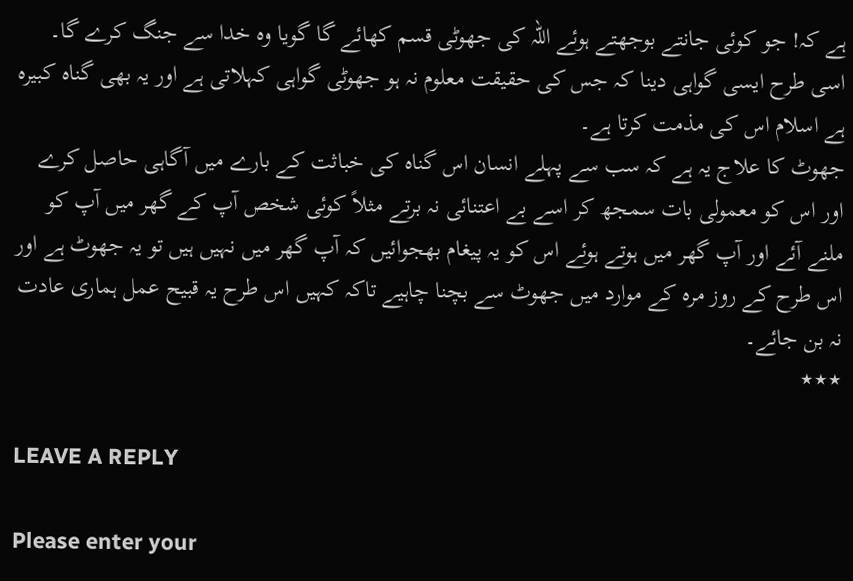ہے کہ! جو کوئی جانتے بوجھتے ہوئے اللہ کی جھوٹی قسم کھائے گا گویا وہ خدا سے جنگ کرے گا۔
اسی طرح ایسی گواہی دینا کہ جس کی حقیقت معلوم نہ ہو جھوٹی گواہی کہلاتی ہے اور یہ بھی گناہ کبیرہ ہے اسلام اس کی مذمت کرتا ہے۔
جھوٹ کا علاج یہ ہے کہ سب سے پہلے انسان اس گناہ کی خباثت کے بارے میں آگاہی حاصل کرے اور اس کو معمولی بات سمجھ کر اسے بے اعتنائی نہ برتے مثلاً کوئی شخص آپ کے گھر میں آپ کو ملنے آئے اور آپ گھر میں ہوتے ہوئے اس کو یہ پیغام بھجوائیں کہ آپ گھر میں نہیں ہیں تو یہ جھوٹ ہے اور اس طرح کے روز مرہ کے موارد میں جھوٹ سے بچنا چاہیے تاکہ کہیں اس طرح یہ قبیح عمل ہماری عادت نہ بن جائے۔
٭٭٭

LEAVE A REPLY

Please enter your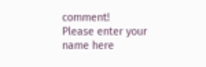comment!
Please enter your name here